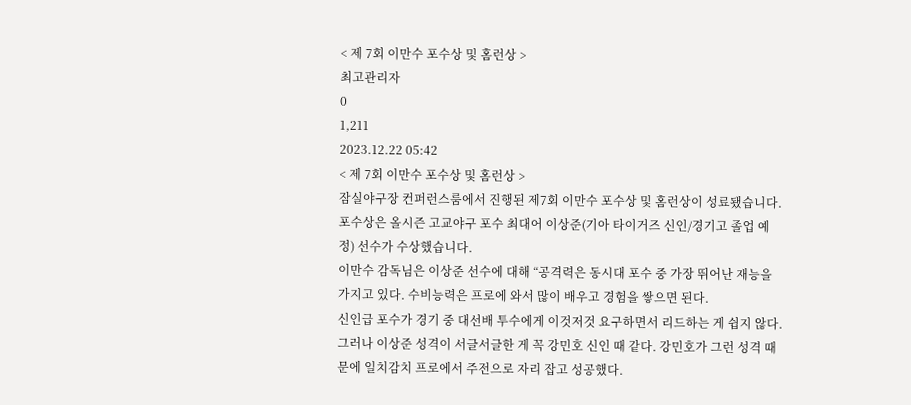< 제 7회 이만수 포수상 및 홈런상 >
최고관리자
0
1,211
2023.12.22 05:42
< 제 7회 이만수 포수상 및 홈런상 >
잠실야구장 컨퍼런스룸에서 진행된 제7회 이만수 포수상 및 홈런상이 성료됐습니다.
포수상은 올시즌 고교야구 포수 최대어 이상준(기아 타이거즈 신인/경기고 졸업 예정) 선수가 수상했습니다.
이만수 감독님은 이상준 선수에 대해 “공격력은 동시대 포수 중 가장 뛰어난 재능을 가지고 있다. 수비능력은 프로에 와서 많이 배우고 경험을 쌓으면 된다.
신인급 포수가 경기 중 대선배 투수에게 이것저것 요구하면서 리드하는 게 쉽지 않다. 그러나 이상준 성격이 서글서글한 게 꼭 강민호 신인 때 같다. 강민호가 그런 성격 때문에 일치감치 프로에서 주전으로 자리 잡고 성공했다.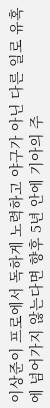이상준이 프로에서 독하게 노력하고 야구가 아닌 다른 일로 유혹에 넘어가지 않는다면 향후 5년 안에 기아의 주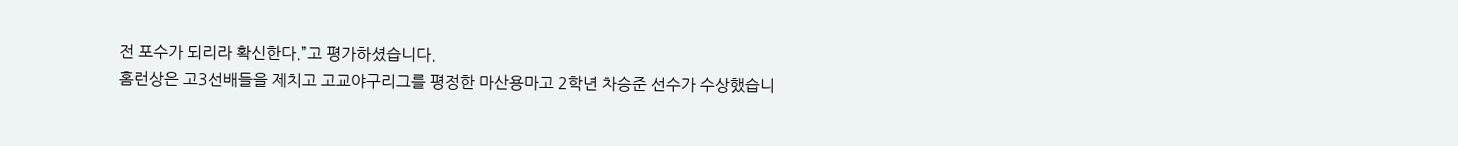전 포수가 되리라 확신한다.”고 평가하셨습니다.
홈런상은 고3선배들을 제치고 고교야구리그를 평정한 마산용마고 2학년 차승준 선수가 수상했습니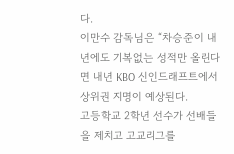다.
이만수 감독님은 “차승준이 내년에도 기복없는 성적만 올린다면 내년 KBO 신인드래프트에서 상위권 지명이 예상된다.
고등학교 2학년 선수가 선배들을 제치고 고교리그를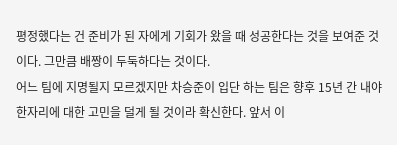평정했다는 건 준비가 된 자에게 기회가 왔을 때 성공한다는 것을 보여준 것이다. 그만큼 배짱이 두둑하다는 것이다.
어느 팀에 지명될지 모르겠지만 차승준이 입단 하는 팀은 향후 15년 간 내야 한자리에 대한 고민을 덜게 될 것이라 확신한다. 앞서 이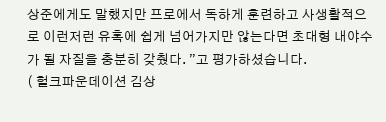상준에게도 말했지만 프로에서 독하게 훈련하고 사생활적으로 이런저런 유혹에 쉽게 넘어가지만 않는다면 초대형 내야수가 될 자질을 충분히 갖췄다. ”고 평가하셨습니다.
( 헐크파운데이션 김상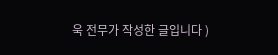욱 전무가 작성한 글입니다 )